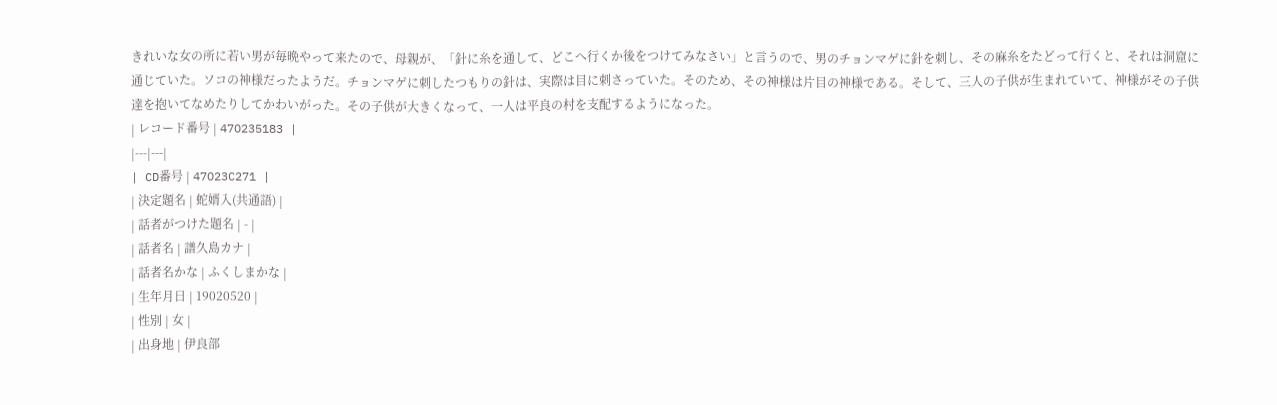きれいな女の所に若い男が毎晩やって来たので、母親が、「針に糸を通して、どこへ行くか後をつけてみなさい」と言うので、男のチョンマゲに針を刺し、その麻糸をたどって行くと、それは洞窟に通じていた。ソコの神様だったようだ。チョンマゲに刺したつもりの針は、実際は目に刺さっていた。そのため、その神様は片目の神様である。そして、三人の子供が生まれていて、神様がその子供達を抱いてなめたりしてかわいがった。その子供が大きくなって、一人は平良の村を支配するようになった。
| レコード番号 | 47O235183 |
|---|---|
| CD番号 | 47O23C271 |
| 決定題名 | 蛇婿入(共通語) |
| 話者がつけた題名 | - |
| 話者名 | 譜久島カナ |
| 話者名かな | ふくしまかな |
| 生年月日 | 19020520 |
| 性別 | 女 |
| 出身地 | 伊良部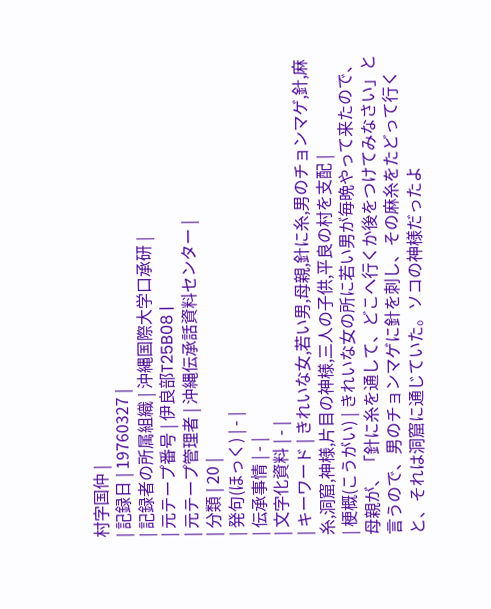村字国仲 |
| 記録日 | 19760327 |
| 記録者の所属組織 | 沖縄国際大学口承研 |
| 元テープ番号 | 伊良部T25B08 |
| 元テープ管理者 | 沖縄伝承話資料センター |
| 分類 | 20 |
| 発句(ほっく) | - |
| 伝承事情 | - |
| 文字化資料 | - |
| キーワード | きれいな女,若い男,母親,針に糸,男のチョンマゲ,針,麻糸,洞窟,神様,片目の神様,三人の子供,平良の村を支配 |
| 梗概(こうがい) | きれいな女の所に若い男が毎晩やって来たので、母親が、「針に糸を通して、どこへ行くか後をつけてみなさい」と言うので、男のチョンマゲに針を刺し、その麻糸をたどって行くと、それは洞窟に通じていた。ソコの神様だったよ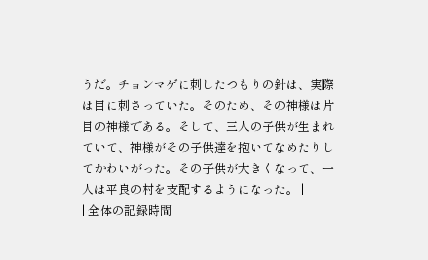うだ。チョンマゲに刺したつもりの針は、実際は目に刺さっていた。そのため、その神様は片目の神様である。そして、三人の子供が生まれていて、神様がその子供達を抱いてなめたりしてかわいがった。その子供が大きくなって、一人は平良の村を支配するようになった。 |
| 全体の記録時間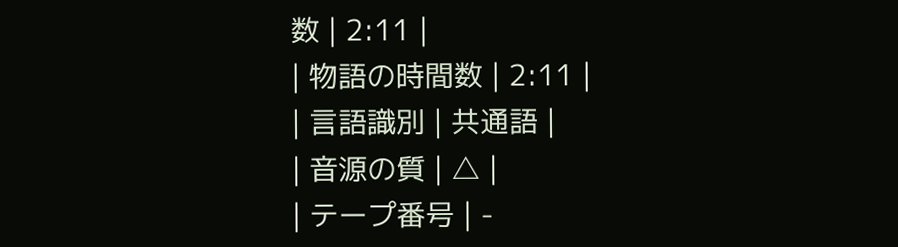数 | 2:11 |
| 物語の時間数 | 2:11 |
| 言語識別 | 共通語 |
| 音源の質 | △ |
| テープ番号 | -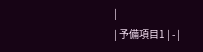|
| 予備項目1 | - |